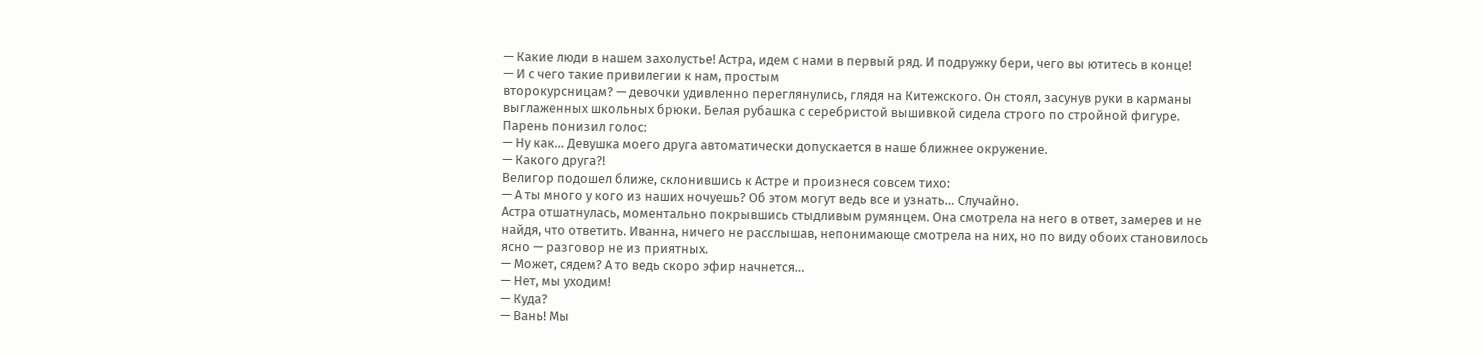— Какие люди в нашем захолустье! Астра, идем с нами в первый ряд. И подружку бери, чего вы ютитесь в конце!
— И с чего такие привилегии к нам, простым
второкурсницам? — девочки удивленно переглянулись, глядя на Китежского. Он стоял, засунув руки в карманы выглаженных школьных брюки. Белая рубашка с серебристой вышивкой сидела строго по стройной фигуре. Парень понизил голос:
— Ну как… Девушка моего друга автоматически допускается в наше ближнее окружение.
— Какого друга?!
Велигор подошел ближе, склонившись к Астре и произнеся совсем тихо:
— А ты много у кого из наших ночуешь? Об этом могут ведь все и узнать… Случайно.
Астра отшатнулась, моментально покрывшись стыдливым румянцем. Она смотрела на него в ответ, замерев и не найдя, что ответить. Иванна, ничего не расслышав, непонимающе смотрела на них, но по виду обоих становилось ясно — разговор не из приятных.
— Может, сядем? А то ведь скоро эфир начнется…
— Нет, мы уходим!
— Куда?
— Вань! Мы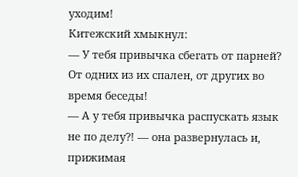уходим!
Китежский хмыкнул:
— У тебя привычка сбегать от парней? От одних из их спален, от других во время беседы!
— А у тебя привычка распускать язык не по делу?! — она развернулась и, прижимая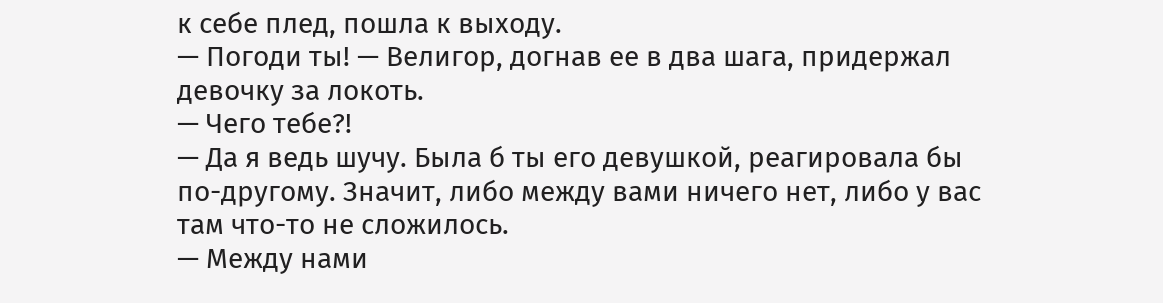к себе плед, пошла к выходу.
— Погоди ты! — Велигор, догнав ее в два шага, придержал девочку за локоть.
— Чего тебе?!
— Да я ведь шучу. Была б ты его девушкой, реагировала бы по-другому. Значит, либо между вами ничего нет, либо у вас там что-то не сложилось.
— Между нами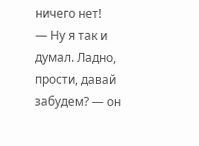ничего нет!
— Ну я так и думал. Ладно, прости, давай забудем? — он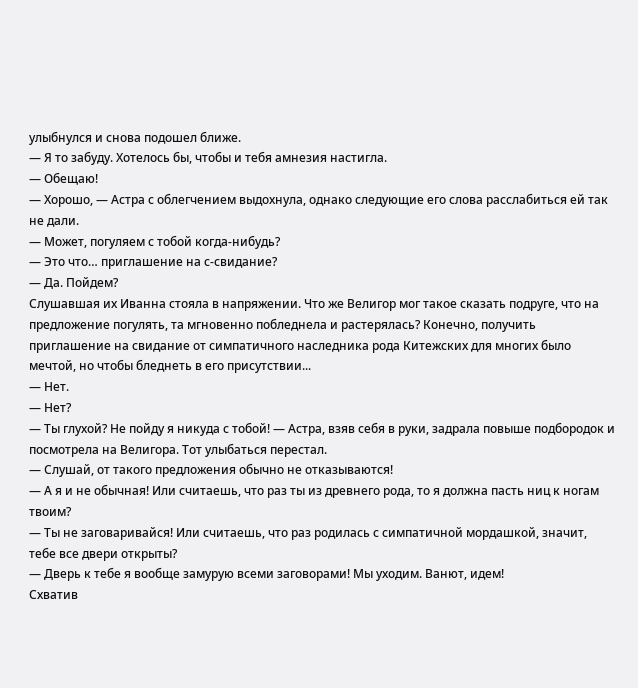улыбнулся и снова подошел ближе.
— Я то забуду. Хотелось бы, чтобы и тебя амнезия настигла.
— Обещаю!
— Хорошо, — Астра с облегчением выдохнула, однако следующие его слова расслабиться ей так не дали.
— Может, погуляем с тобой когда-нибудь?
— Это что… приглашение на с-свидание?
— Да. Пойдем?
Слушавшая их Иванна стояла в напряжении. Что же Велигор мог такое сказать подруге, что на предложение погулять, та мгновенно побледнела и растерялась? Конечно, получить приглашение на свидание от симпатичного наследника рода Китежских для многих было мечтой, но чтобы бледнеть в его присутствии...
— Нет.
— Нет?
— Ты глухой? Не пойду я никуда с тобой! — Астра, взяв себя в руки, задрала повыше подбородок и посмотрела на Велигора. Тот улыбаться перестал.
— Слушай, от такого предложения обычно не отказываются!
— А я и не обычная! Или считаешь, что раз ты из древнего рода, то я должна пасть ниц к ногам твоим?
— Ты не заговаривайся! Или считаешь, что раз родилась с симпатичной мордашкой, значит, тебе все двери открыты?
— Дверь к тебе я вообще замурую всеми заговорами! Мы уходим. Ванют, идем!
Схватив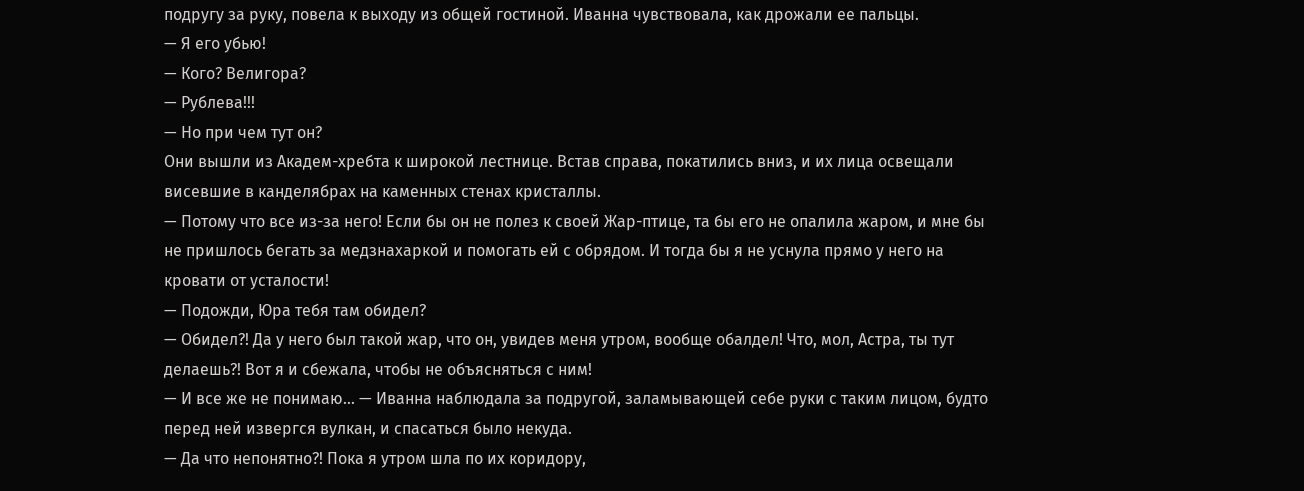подругу за руку, повела к выходу из общей гостиной. Иванна чувствовала, как дрожали ее пальцы.
— Я его убью!
— Кого? Велигора?
— Рублева!!!
— Но при чем тут он?
Они вышли из Академ-хребта к широкой лестнице. Встав справа, покатились вниз, и их лица освещали висевшие в канделябрах на каменных стенах кристаллы.
— Потому что все из-за него! Если бы он не полез к своей Жар-птице, та бы его не опалила жаром, и мне бы не пришлось бегать за медзнахаркой и помогать ей с обрядом. И тогда бы я не уснула прямо у него на кровати от усталости!
— Подожди, Юра тебя там обидел?
— Обидел?! Да у него был такой жар, что он, увидев меня утром, вообще обалдел! Что, мол, Астра, ты тут делаешь?! Вот я и сбежала, чтобы не объясняться с ним!
— И все же не понимаю… — Иванна наблюдала за подругой, заламывающей себе руки с таким лицом, будто перед ней извергся вулкан, и спасаться было некуда.
— Да что непонятно?! Пока я утром шла по их коридору,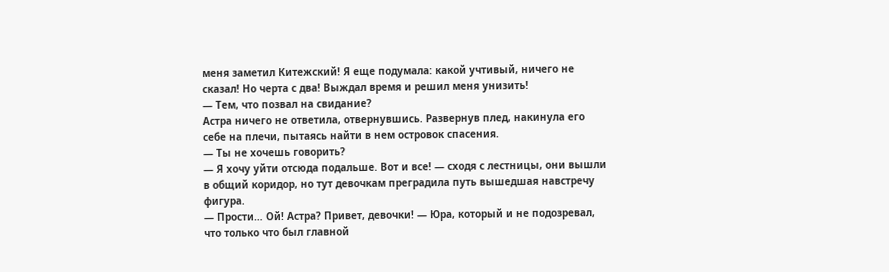меня заметил Китежский! Я еще подумала: какой учтивый, ничего не сказал! Но черта с два! Выждал время и решил меня унизить!
— Тем, что позвал на свидание?
Астра ничего не ответила, отвернувшись. Развернув плед, накинула его себе на плечи, пытаясь найти в нем островок спасения.
— Ты не хочешь говорить?
— Я хочу уйти отсюда подальше. Вот и все! — сходя с лестницы, они вышли в общий коридор, но тут девочкам преградила путь вышедшая навстречу фигура.
— Прости… Ой! Астра? Привет, девочки! — Юра, который и не подозревал, что только что был главной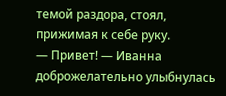темой раздора, стоял, прижимая к себе руку.
— Привет! — Иванна доброжелательно улыбнулась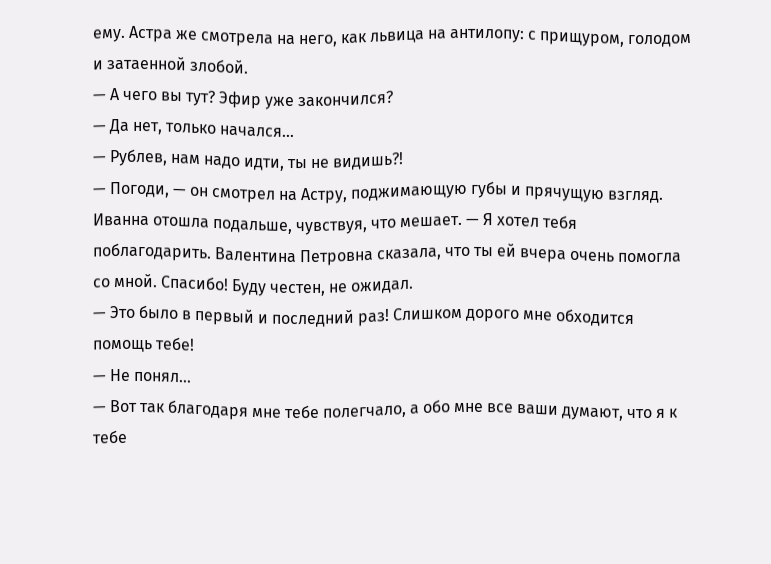ему. Астра же смотрела на него, как львица на антилопу: с прищуром, голодом и затаенной злобой.
— А чего вы тут? Эфир уже закончился?
— Да нет, только начался…
— Рублев, нам надо идти, ты не видишь?!
— Погоди, — он смотрел на Астру, поджимающую губы и прячущую взгляд. Иванна отошла подальше, чувствуя, что мешает. — Я хотел тебя поблагодарить. Валентина Петровна сказала, что ты ей вчера очень помогла со мной. Спасибо! Буду честен, не ожидал.
— Это было в первый и последний раз! Слишком дорого мне обходится помощь тебе!
— Не понял…
— Вот так благодаря мне тебе полегчало, а обо мне все ваши думают, что я к тебе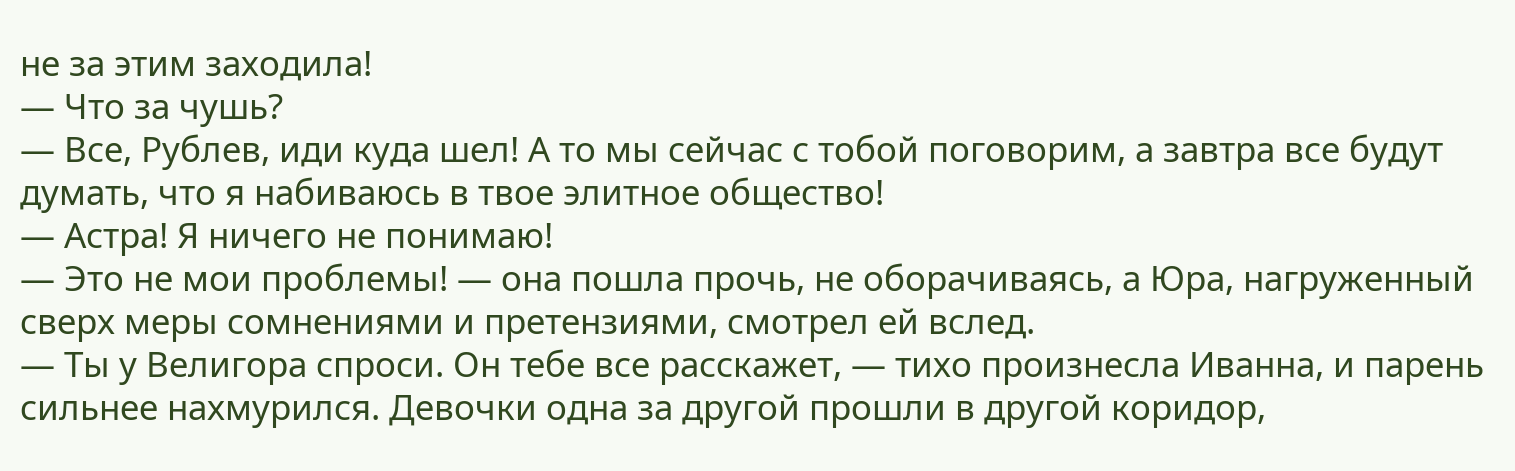не за этим заходила!
— Что за чушь?
— Все, Рублев, иди куда шел! А то мы сейчас с тобой поговорим, а завтра все будут думать, что я набиваюсь в твое элитное общество!
— Астра! Я ничего не понимаю!
— Это не мои проблемы! — она пошла прочь, не оборачиваясь, а Юра, нагруженный сверх меры сомнениями и претензиями, смотрел ей вслед.
— Ты у Велигора спроси. Он тебе все расскажет, — тихо произнесла Иванна, и парень сильнее нахмурился. Девочки одна за другой прошли в другой коридор,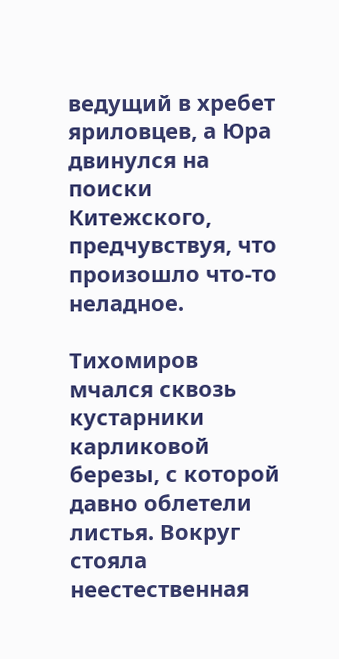ведущий в хребет яриловцев, а Юра двинулся на поиски Китежского, предчувствуя, что произошло что-то неладное.

Тихомиров мчался сквозь кустарники карликовой березы, с которой давно облетели листья. Вокруг стояла неестественная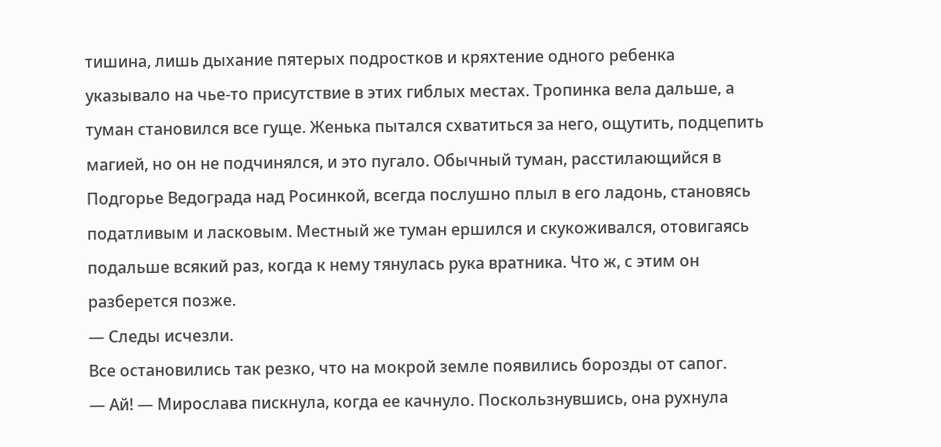тишина, лишь дыхание пятерых подростков и кряхтение одного ребенка указывало на чье-то присутствие в этих гиблых местах. Тропинка вела дальше, а туман становился все гуще. Женька пытался схватиться за него, ощутить, подцепить магией, но он не подчинялся, и это пугало. Обычный туман, расстилающийся в Подгорье Ведограда над Росинкой, всегда послушно плыл в его ладонь, становясь податливым и ласковым. Местный же туман ершился и скукоживался, отовигаясь подальше всякий раз, когда к нему тянулась рука вратника. Что ж, с этим он разберется позже.
— Следы исчезли.
Все остановились так резко, что на мокрой земле появились борозды от сапог.
— Ай! — Мирослава пискнула, когда ее качнуло. Поскользнувшись, она рухнула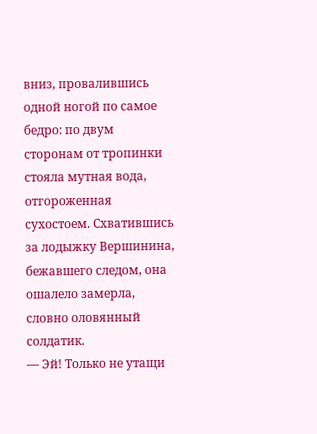вниз, провалившись одной ногой по самое бедро: по двум сторонам от тропинки стояла мутная вода, отгороженная сухостоем. Схватившись за лодыжку Вершинина, бежавшего следом, она ошалело замерла, словно оловянный солдатик.
— Эй! Только не утащи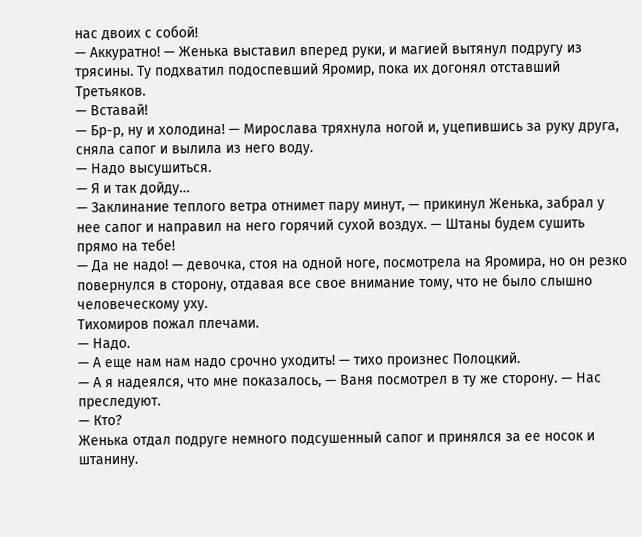нас двоих с собой!
— Аккуратно! — Женька выставил вперед руки, и магией вытянул подругу из трясины. Ту подхватил подоспевший Яромир, пока их догонял отставший Третьяков.
— Вставай!
— Бр-р, ну и холодина! — Мирослава тряхнула ногой и, уцепившись за руку друга, сняла сапог и вылила из него воду.
— Надо высушиться.
— Я и так дойду…
— Заклинание теплого ветра отнимет пару минут, — прикинул Женька, забрал у нее сапог и направил на него горячий сухой воздух. — Штаны будем сушить прямо на тебе!
— Да не надо! — девочка, стоя на одной ноге, посмотрела на Яромира, но он резко повернулся в сторону, отдавая все свое внимание тому, что не было слышно человеческому уху.
Тихомиров пожал плечами.
— Надо.
— А еще нам нам надо срочно уходить! — тихо произнес Полоцкий.
— А я надеялся, что мне показалось, — Ваня посмотрел в ту же сторону. — Нас преследуют.
— Кто?
Женька отдал подруге немного подсушенный сапог и принялся за ее носок и штанину.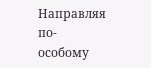Направляя по-особому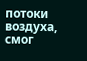потоки воздуха, смог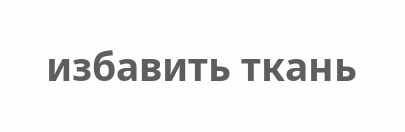избавить ткань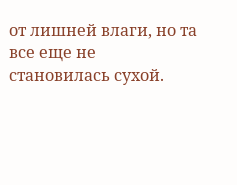от лишней влаги, но та все еще не становилась сухой.